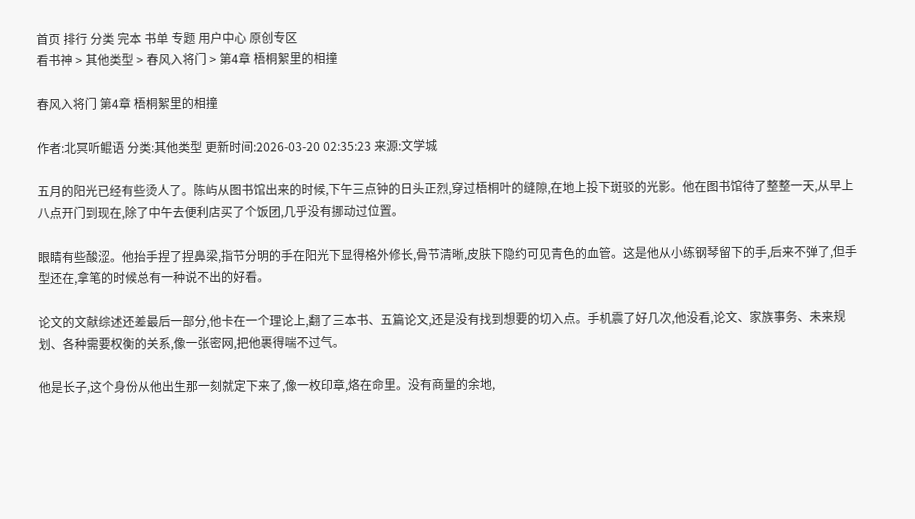首页 排行 分类 完本 书单 专题 用户中心 原创专区
看书神 > 其他类型 > 春风入将门 > 第4章 梧桐絮里的相撞

春风入将门 第4章 梧桐絮里的相撞

作者:北冥听鲲语 分类:其他类型 更新时间:2026-03-20 02:35:23 来源:文学城

五月的阳光已经有些烫人了。陈屿从图书馆出来的时候,下午三点钟的日头正烈,穿过梧桐叶的缝隙,在地上投下斑驳的光影。他在图书馆待了整整一天,从早上八点开门到现在,除了中午去便利店买了个饭团,几乎没有挪动过位置。

眼睛有些酸涩。他抬手捏了捏鼻梁,指节分明的手在阳光下显得格外修长,骨节清晰,皮肤下隐约可见青色的血管。这是他从小练钢琴留下的手,后来不弹了,但手型还在,拿笔的时候总有一种说不出的好看。

论文的文献综述还差最后一部分,他卡在一个理论上,翻了三本书、五篇论文,还是没有找到想要的切入点。手机震了好几次,他没看,论文、家族事务、未来规划、各种需要权衡的关系,像一张密网,把他裹得喘不过气。

他是长子,这个身份从他出生那一刻就定下来了,像一枚印章,烙在命里。没有商量的余地,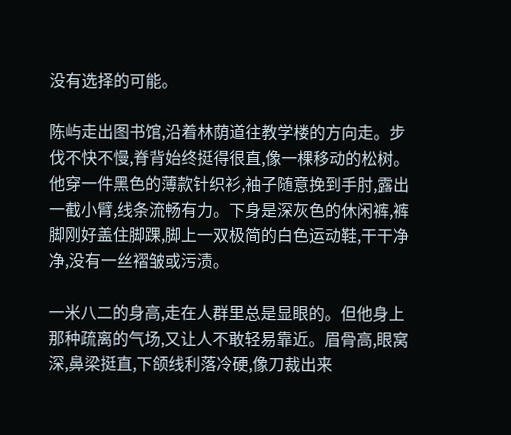没有选择的可能。

陈屿走出图书馆,沿着林荫道往教学楼的方向走。步伐不快不慢,脊背始终挺得很直,像一棵移动的松树。他穿一件黑色的薄款针织衫,袖子随意挽到手肘,露出一截小臂,线条流畅有力。下身是深灰色的休闲裤,裤脚刚好盖住脚踝,脚上一双极简的白色运动鞋,干干净净,没有一丝褶皱或污渍。

一米八二的身高,走在人群里总是显眼的。但他身上那种疏离的气场,又让人不敢轻易靠近。眉骨高,眼窝深,鼻梁挺直,下颌线利落冷硬,像刀裁出来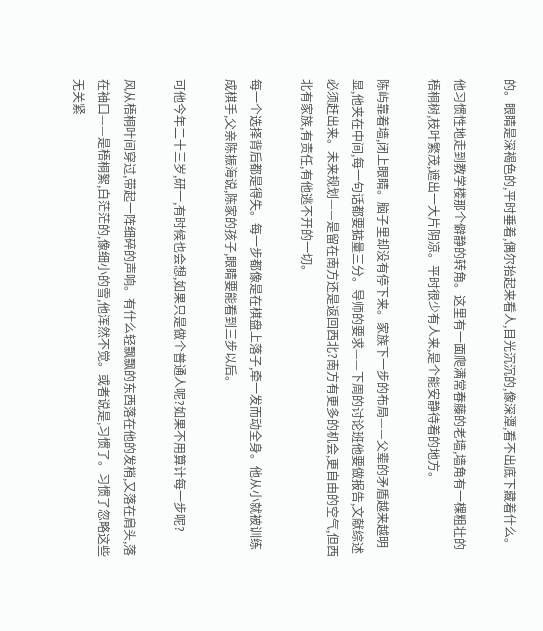的。眼睛是深褐色的,平时垂着,偶尔抬起来看人,目光沉沉的,像深潭,看不出底下藏着什么。

他习惯性地走到教学楼那个僻静的转角。这里有一面爬满常春藤的老墙,墙角有一棵粗壮的梧桐树,枝叶繁茂,遮出一大片阴凉。平时很少有人来,是个能安静待着的地方。

陈屿靠着墙,闭上眼睛。脑子里却没有停下来。家族下一步的布局——父辈的矛盾越来越明显,他夹在中间,每一句话都要掂量三分。导师的要求——下周的讨论班他要做报告,文献综述必须赶出来。未来规划——是留在南方还是返回西北?南方有更多的机会,更自由的空气,但西北有家族,有责任,有他逃不开的一切。

每一个选择背后都是得失。每一步都像是在棋盘上落子,牵一发而动全身。他从小就被训练成棋手,父亲陈振海说,陈家的孩子,眼睛要能看到三步以后。

可他今年二十三岁,研一,有时候也会想,如果只是做个普通人呢?如果不用算计每一步呢?

风从梧桐叶间穿过,带起一阵细碎的声响。有什么轻飘飘的东西落在他的发梢,又落在肩头,落在袖口——是梧桐絮,白茫茫的,像细小的雪,他浑然不觉。或者说是,习惯了。习惯了忽略这些无关紧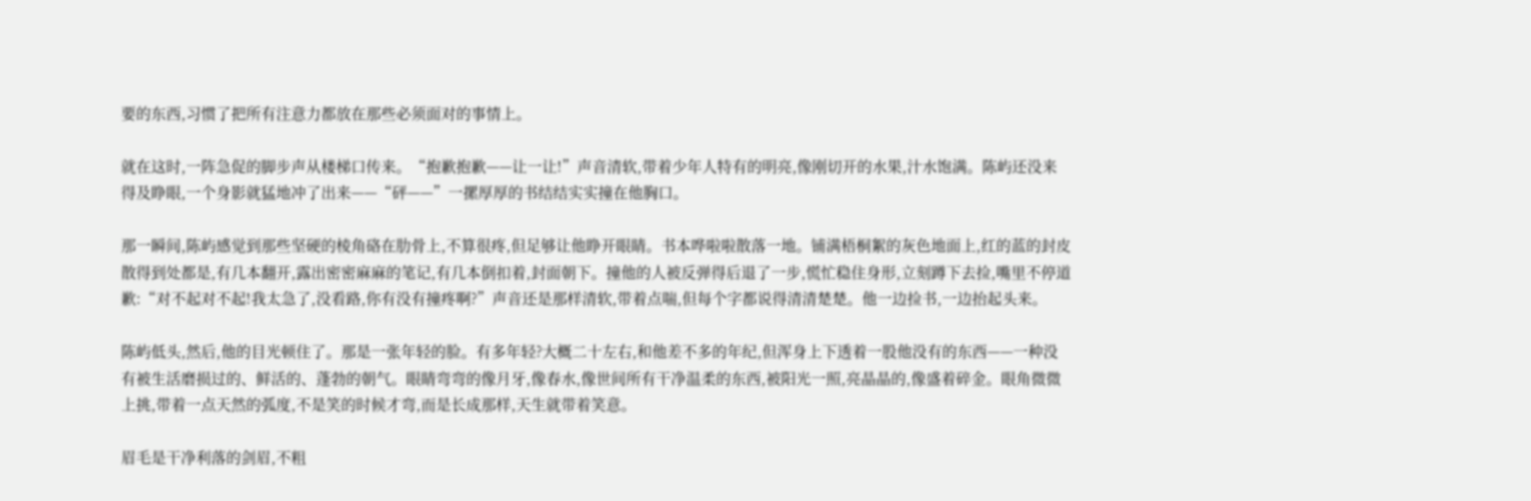要的东西,习惯了把所有注意力都放在那些必须面对的事情上。

就在这时,一阵急促的脚步声从楼梯口传来。“抱歉抱歉——让一让!”声音清软,带着少年人特有的明亮,像刚切开的水果,汁水饱满。陈屿还没来得及睁眼,一个身影就猛地冲了出来——“砰——”一摞厚厚的书结结实实撞在他胸口。

那一瞬间,陈屿感觉到那些坚硬的棱角硌在肋骨上,不算很疼,但足够让他睁开眼睛。书本哗啦啦散落一地。铺满梧桐絮的灰色地面上,红的蓝的封皮散得到处都是,有几本翻开,露出密密麻麻的笔记,有几本倒扣着,封面朝下。撞他的人被反弹得后退了一步,慌忙稳住身形,立刻蹲下去捡,嘴里不停道歉:“对不起对不起!我太急了,没看路,你有没有撞疼啊?”声音还是那样清软,带着点喘,但每个字都说得清清楚楚。他一边捡书,一边抬起头来。

陈屿低头,然后,他的目光顿住了。那是一张年轻的脸。有多年轻?大概二十左右,和他差不多的年纪,但浑身上下透着一股他没有的东西——一种没有被生活磨损过的、鲜活的、蓬勃的朝气。眼睛弯弯的像月牙,像春水,像世间所有干净温柔的东西,被阳光一照,亮晶晶的,像盛着碎金。眼角微微上挑,带着一点天然的弧度,不是笑的时候才弯,而是长成那样,天生就带着笑意。

眉毛是干净利落的剑眉,不粗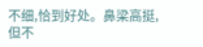不细,恰到好处。鼻梁高挺,但不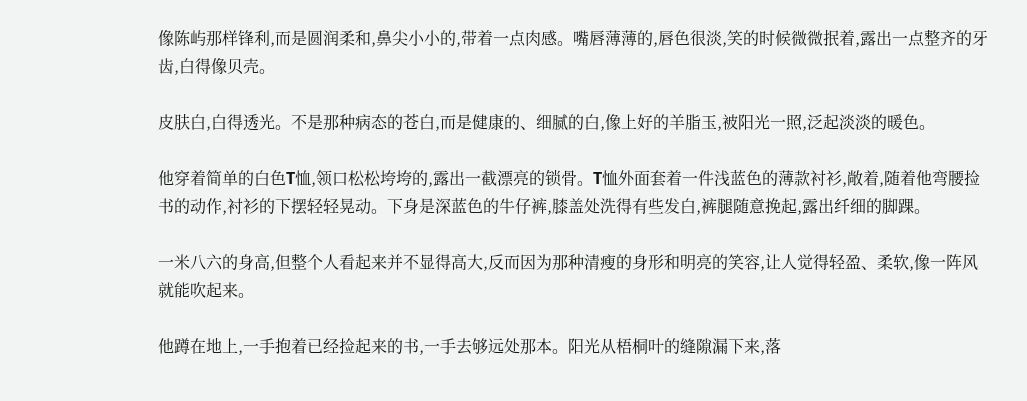像陈屿那样锋利,而是圆润柔和,鼻尖小小的,带着一点肉感。嘴唇薄薄的,唇色很淡,笑的时候微微抿着,露出一点整齐的牙齿,白得像贝壳。

皮肤白,白得透光。不是那种病态的苍白,而是健康的、细腻的白,像上好的羊脂玉,被阳光一照,泛起淡淡的暖色。

他穿着简单的白色T恤,领口松松垮垮的,露出一截漂亮的锁骨。T恤外面套着一件浅蓝色的薄款衬衫,敞着,随着他弯腰捡书的动作,衬衫的下摆轻轻晃动。下身是深蓝色的牛仔裤,膝盖处洗得有些发白,裤腿随意挽起,露出纤细的脚踝。

一米八六的身高,但整个人看起来并不显得高大,反而因为那种清瘦的身形和明亮的笑容,让人觉得轻盈、柔软,像一阵风就能吹起来。

他蹲在地上,一手抱着已经捡起来的书,一手去够远处那本。阳光从梧桐叶的缝隙漏下来,落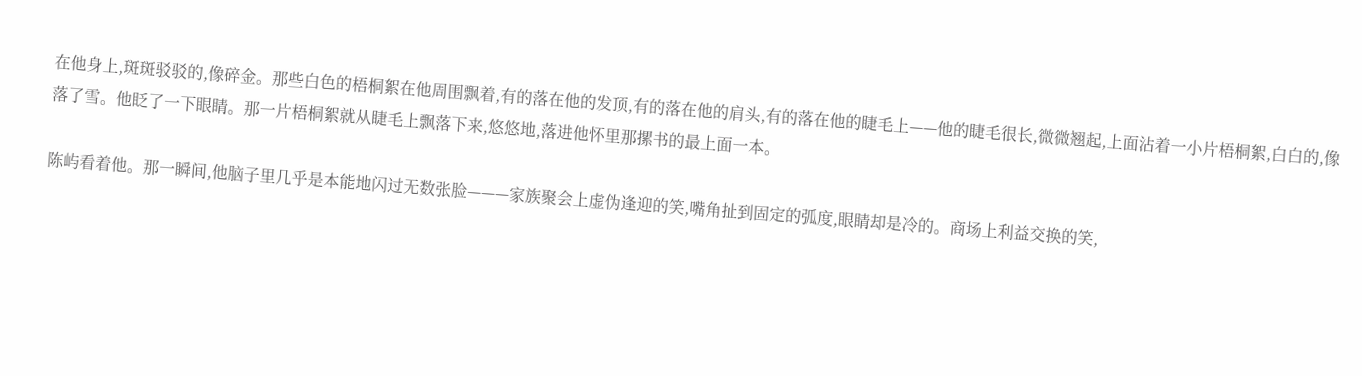在他身上,斑斑驳驳的,像碎金。那些白色的梧桐絮在他周围飘着,有的落在他的发顶,有的落在他的肩头,有的落在他的睫毛上——他的睫毛很长,微微翘起,上面沾着一小片梧桐絮,白白的,像落了雪。他眨了一下眼睛。那一片梧桐絮就从睫毛上飘落下来,悠悠地,落进他怀里那摞书的最上面一本。

陈屿看着他。那一瞬间,他脑子里几乎是本能地闪过无数张脸———家族聚会上虚伪逢迎的笑,嘴角扯到固定的弧度,眼睛却是冷的。商场上利益交换的笑,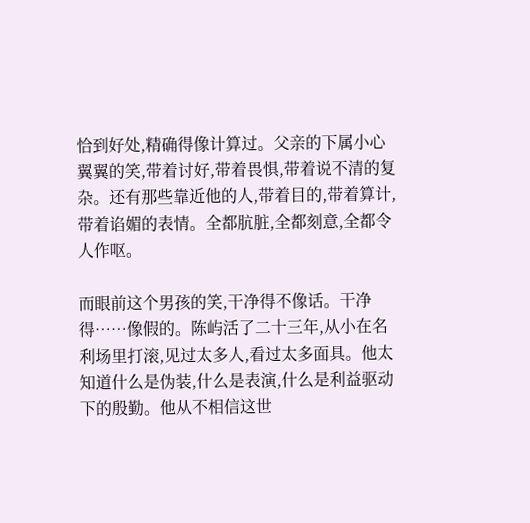恰到好处,精确得像计算过。父亲的下属小心翼翼的笑,带着讨好,带着畏惧,带着说不清的复杂。还有那些靠近他的人,带着目的,带着算计,带着谄媚的表情。全都肮脏,全都刻意,全都令人作呕。

而眼前这个男孩的笑,干净得不像话。干净得……像假的。陈屿活了二十三年,从小在名利场里打滚,见过太多人,看过太多面具。他太知道什么是伪装,什么是表演,什么是利益驱动下的殷勤。他从不相信这世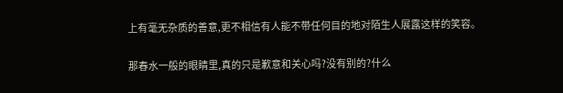上有毫无杂质的善意,更不相信有人能不带任何目的地对陌生人展露这样的笑容。

那春水一般的眼睛里,真的只是歉意和关心吗?没有别的?什么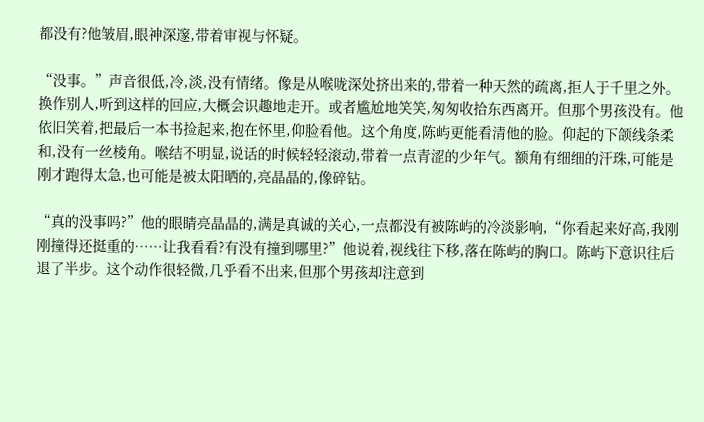都没有?他皱眉,眼神深邃,带着审视与怀疑。

“没事。”声音很低,冷,淡,没有情绪。像是从喉咙深处挤出来的,带着一种天然的疏离,拒人于千里之外。换作别人,听到这样的回应,大概会识趣地走开。或者尴尬地笑笑,匆匆收拾东西离开。但那个男孩没有。他依旧笑着,把最后一本书捡起来,抱在怀里,仰脸看他。这个角度,陈屿更能看清他的脸。仰起的下颌线条柔和,没有一丝棱角。喉结不明显,说话的时候轻轻滚动,带着一点青涩的少年气。额角有细细的汗珠,可能是刚才跑得太急,也可能是被太阳晒的,亮晶晶的,像碎钻。

“真的没事吗?”他的眼睛亮晶晶的,满是真诚的关心,一点都没有被陈屿的冷淡影响,“你看起来好高,我刚刚撞得还挺重的……让我看看?有没有撞到哪里?”他说着,视线往下移,落在陈屿的胸口。陈屿下意识往后退了半步。这个动作很轻微,几乎看不出来,但那个男孩却注意到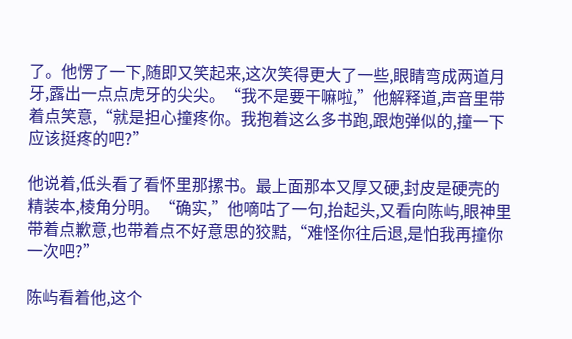了。他愣了一下,随即又笑起来,这次笑得更大了一些,眼睛弯成两道月牙,露出一点点虎牙的尖尖。“我不是要干嘛啦,”他解释道,声音里带着点笑意,“就是担心撞疼你。我抱着这么多书跑,跟炮弹似的,撞一下应该挺疼的吧?”

他说着,低头看了看怀里那摞书。最上面那本又厚又硬,封皮是硬壳的精装本,棱角分明。“确实,”他嘀咕了一句,抬起头,又看向陈屿,眼神里带着点歉意,也带着点不好意思的狡黠,“难怪你往后退,是怕我再撞你一次吧?”

陈屿看着他,这个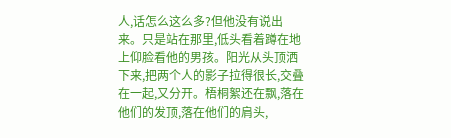人,话怎么这么多?但他没有说出来。只是站在那里,低头看着蹲在地上仰脸看他的男孩。阳光从头顶洒下来,把两个人的影子拉得很长,交叠在一起,又分开。梧桐絮还在飘,落在他们的发顶,落在他们的肩头,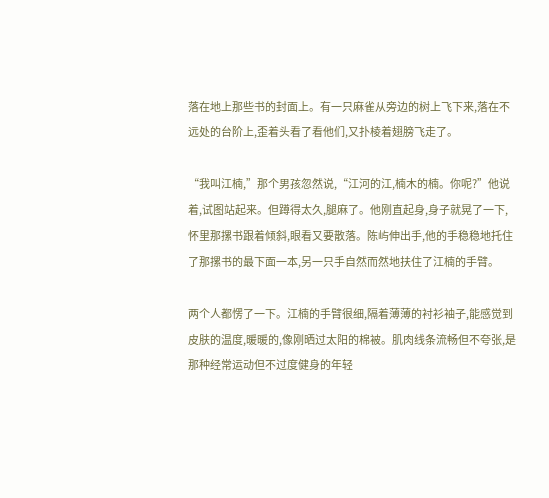落在地上那些书的封面上。有一只麻雀从旁边的树上飞下来,落在不远处的台阶上,歪着头看了看他们,又扑棱着翅膀飞走了。

“我叫江楠,”那个男孩忽然说,“江河的江,楠木的楠。你呢?”他说着,试图站起来。但蹲得太久,腿麻了。他刚直起身,身子就晃了一下,怀里那摞书跟着倾斜,眼看又要散落。陈屿伸出手,他的手稳稳地托住了那摞书的最下面一本,另一只手自然而然地扶住了江楠的手臂。

两个人都愣了一下。江楠的手臂很细,隔着薄薄的衬衫袖子,能感觉到皮肤的温度,暖暖的,像刚晒过太阳的棉被。肌肉线条流畅但不夸张,是那种经常运动但不过度健身的年轻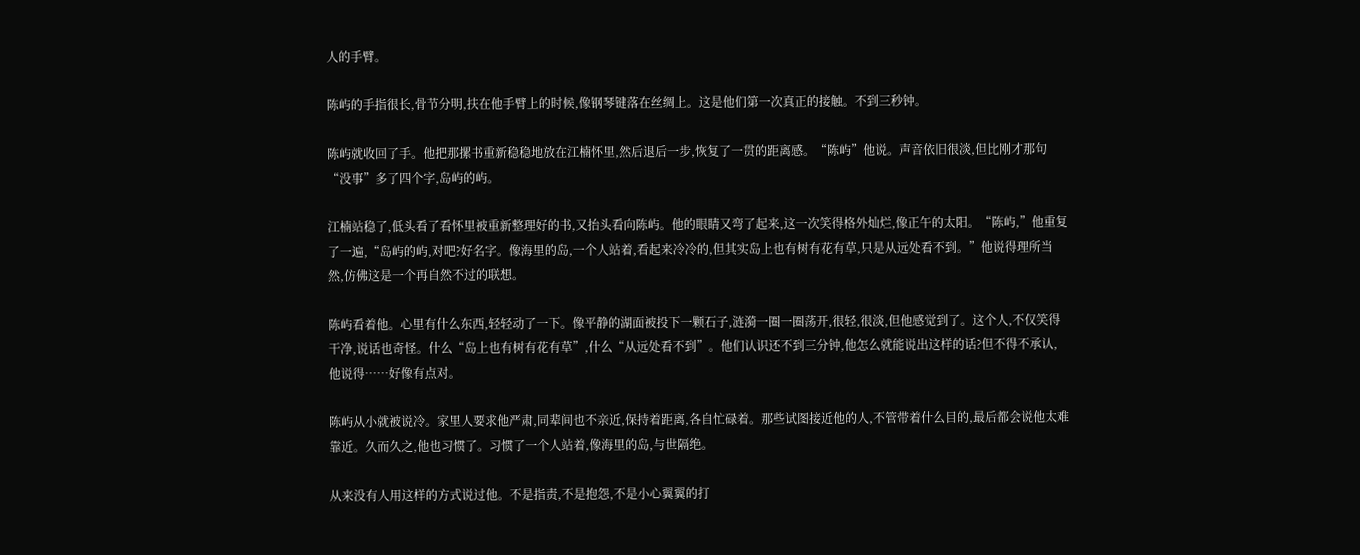人的手臂。

陈屿的手指很长,骨节分明,扶在他手臂上的时候,像钢琴键落在丝绸上。这是他们第一次真正的接触。不到三秒钟。

陈屿就收回了手。他把那摞书重新稳稳地放在江楠怀里,然后退后一步,恢复了一贯的距离感。“陈屿”他说。声音依旧很淡,但比刚才那句“没事”多了四个字,岛屿的屿。

江楠站稳了,低头看了看怀里被重新整理好的书,又抬头看向陈屿。他的眼睛又弯了起来,这一次笑得格外灿烂,像正午的太阳。“陈屿,”他重复了一遍,“岛屿的屿,对吧?好名字。像海里的岛,一个人站着,看起来冷冷的,但其实岛上也有树有花有草,只是从远处看不到。”他说得理所当然,仿佛这是一个再自然不过的联想。

陈屿看着他。心里有什么东西,轻轻动了一下。像平静的湖面被投下一颗石子,涟漪一圈一圈荡开,很轻,很淡,但他感觉到了。这个人,不仅笑得干净,说话也奇怪。什么“岛上也有树有花有草”,什么“从远处看不到”。他们认识还不到三分钟,他怎么就能说出这样的话?但不得不承认,他说得……好像有点对。

陈屿从小就被说冷。家里人要求他严肃,同辈间也不亲近,保持着距离,各自忙碌着。那些试图接近他的人,不管带着什么目的,最后都会说他太难靠近。久而久之,他也习惯了。习惯了一个人站着,像海里的岛,与世隔绝。

从来没有人用这样的方式说过他。不是指责,不是抱怨,不是小心翼翼的打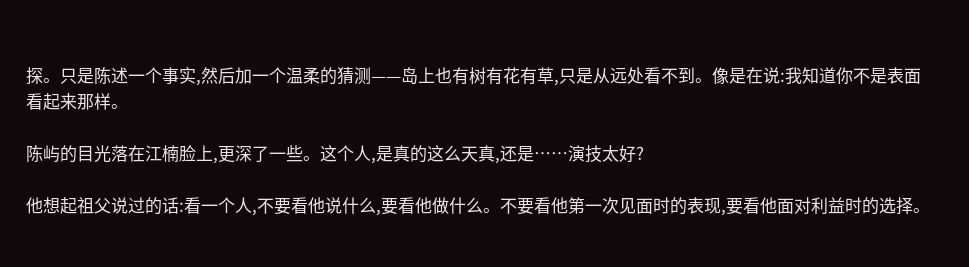探。只是陈述一个事实,然后加一个温柔的猜测——岛上也有树有花有草,只是从远处看不到。像是在说:我知道你不是表面看起来那样。

陈屿的目光落在江楠脸上,更深了一些。这个人,是真的这么天真,还是……演技太好?

他想起祖父说过的话:看一个人,不要看他说什么,要看他做什么。不要看他第一次见面时的表现,要看他面对利益时的选择。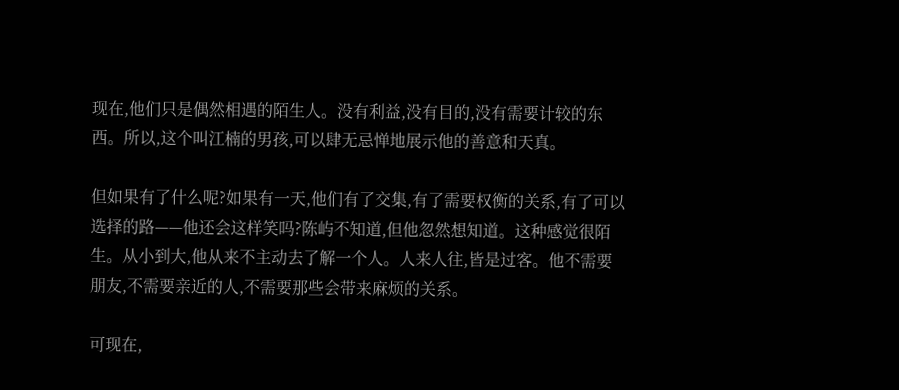现在,他们只是偶然相遇的陌生人。没有利益,没有目的,没有需要计较的东西。所以,这个叫江楠的男孩,可以肆无忌惮地展示他的善意和天真。

但如果有了什么呢?如果有一天,他们有了交集,有了需要权衡的关系,有了可以选择的路——他还会这样笑吗?陈屿不知道,但他忽然想知道。这种感觉很陌生。从小到大,他从来不主动去了解一个人。人来人往,皆是过客。他不需要朋友,不需要亲近的人,不需要那些会带来麻烦的关系。

可现在,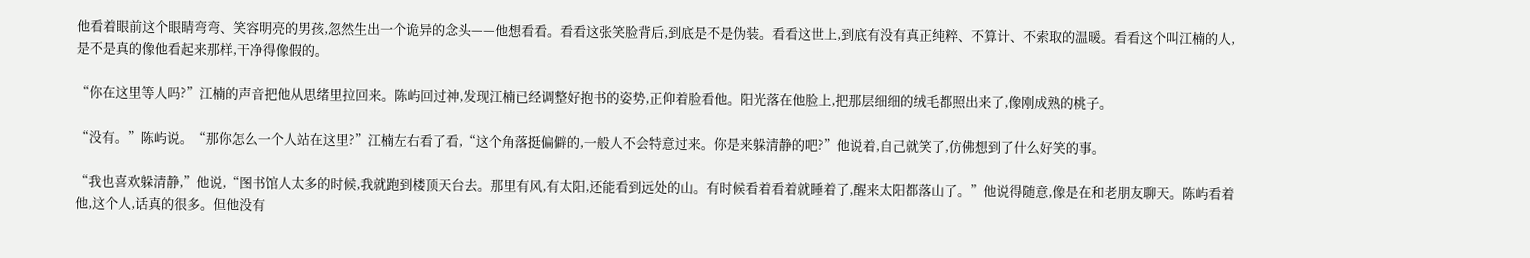他看着眼前这个眼睛弯弯、笑容明亮的男孩,忽然生出一个诡异的念头——他想看看。看看这张笑脸背后,到底是不是伪装。看看这世上,到底有没有真正纯粹、不算计、不索取的温暖。看看这个叫江楠的人,是不是真的像他看起来那样,干净得像假的。

“你在这里等人吗?”江楠的声音把他从思绪里拉回来。陈屿回过神,发现江楠已经调整好抱书的姿势,正仰着脸看他。阳光落在他脸上,把那层细细的绒毛都照出来了,像刚成熟的桃子。

“没有。”陈屿说。“那你怎么一个人站在这里?”江楠左右看了看,“这个角落挺偏僻的,一般人不会特意过来。你是来躲清静的吧?”他说着,自己就笑了,仿佛想到了什么好笑的事。

“我也喜欢躲清静,”他说,“图书馆人太多的时候,我就跑到楼顶天台去。那里有风,有太阳,还能看到远处的山。有时候看着看着就睡着了,醒来太阳都落山了。”他说得随意,像是在和老朋友聊天。陈屿看着他,这个人,话真的很多。但他没有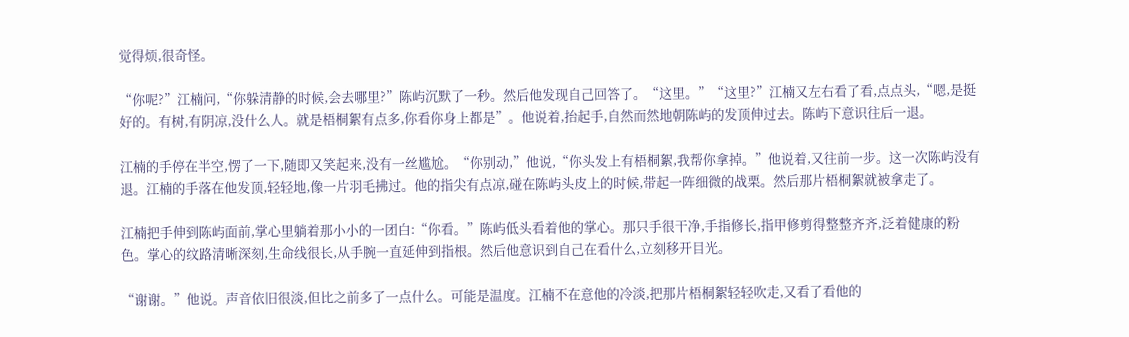觉得烦,很奇怪。

“你呢?”江楠问,“你躲清静的时候,会去哪里?”陈屿沉默了一秒。然后他发现自己回答了。“这里。”“这里?”江楠又左右看了看,点点头,“嗯,是挺好的。有树,有阴凉,没什么人。就是梧桐絮有点多,你看你身上都是”。他说着,抬起手,自然而然地朝陈屿的发顶伸过去。陈屿下意识往后一退。

江楠的手停在半空,愣了一下,随即又笑起来,没有一丝尴尬。“你别动,”他说,“你头发上有梧桐絮,我帮你拿掉。”他说着,又往前一步。这一次陈屿没有退。江楠的手落在他发顶,轻轻地,像一片羽毛拂过。他的指尖有点凉,碰在陈屿头皮上的时候,带起一阵细微的战栗。然后那片梧桐絮就被拿走了。

江楠把手伸到陈屿面前,掌心里躺着那小小的一团白:“你看。”陈屿低头看着他的掌心。那只手很干净,手指修长,指甲修剪得整整齐齐,泛着健康的粉色。掌心的纹路清晰深刻,生命线很长,从手腕一直延伸到指根。然后他意识到自己在看什么,立刻移开目光。

“谢谢。”他说。声音依旧很淡,但比之前多了一点什么。可能是温度。江楠不在意他的冷淡,把那片梧桐絮轻轻吹走,又看了看他的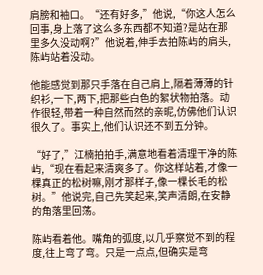肩膀和袖口。“还有好多,”他说,“你这人怎么回事,身上落了这么多东西都不知道?是站在那里多久没动啊?”他说着,伸手去拍陈屿的肩头,陈屿站着没动。

他能感觉到那只手落在自己肩上,隔着薄薄的针织衫,一下,两下,把那些白色的絮状物拍落。动作很轻,带着一种自然而然的亲昵,仿佛他们认识很久了。事实上,他们认识还不到五分钟。

“好了,”江楠拍拍手,满意地看着清理干净的陈屿,“现在看起来清爽多了。你这样站着,才像一棵真正的松树嘛,刚才那样子,像一棵长毛的松树。”他说完,自己先笑起来,笑声清朗,在安静的角落里回荡。

陈屿看着他。嘴角的弧度,以几乎察觉不到的程度,往上弯了弯。只是一点点,但确实是弯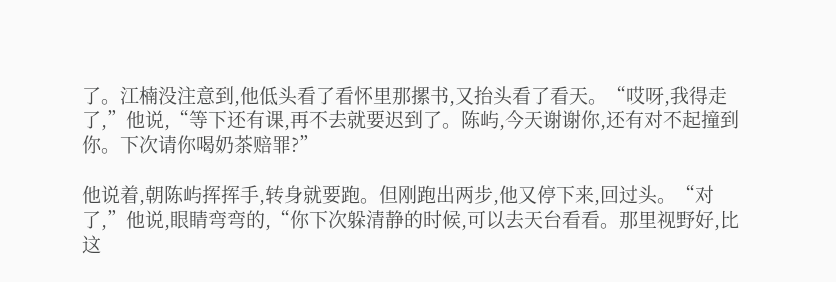了。江楠没注意到,他低头看了看怀里那摞书,又抬头看了看天。“哎呀,我得走了,”他说,“等下还有课,再不去就要迟到了。陈屿,今天谢谢你,还有对不起撞到你。下次请你喝奶茶赔罪?”

他说着,朝陈屿挥挥手,转身就要跑。但刚跑出两步,他又停下来,回过头。“对了,”他说,眼睛弯弯的,“你下次躲清静的时候,可以去天台看看。那里视野好,比这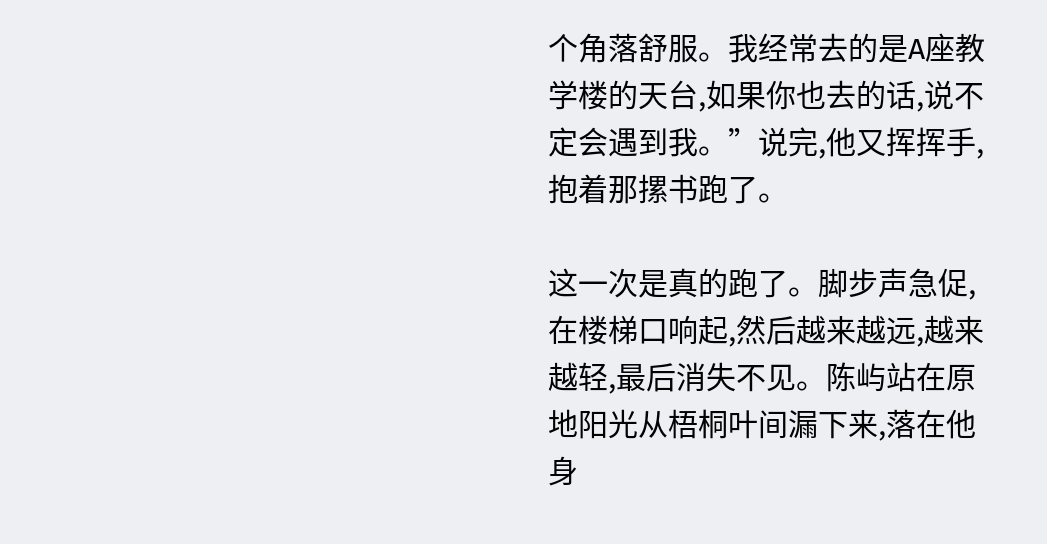个角落舒服。我经常去的是A座教学楼的天台,如果你也去的话,说不定会遇到我。”说完,他又挥挥手,抱着那摞书跑了。

这一次是真的跑了。脚步声急促,在楼梯口响起,然后越来越远,越来越轻,最后消失不见。陈屿站在原地阳光从梧桐叶间漏下来,落在他身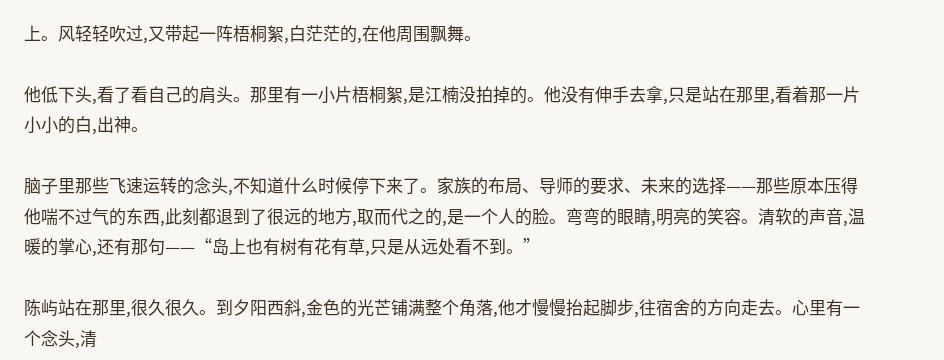上。风轻轻吹过,又带起一阵梧桐絮,白茫茫的,在他周围飘舞。

他低下头,看了看自己的肩头。那里有一小片梧桐絮,是江楠没拍掉的。他没有伸手去拿,只是站在那里,看着那一片小小的白,出神。

脑子里那些飞速运转的念头,不知道什么时候停下来了。家族的布局、导师的要求、未来的选择——那些原本压得他喘不过气的东西,此刻都退到了很远的地方,取而代之的,是一个人的脸。弯弯的眼睛,明亮的笑容。清软的声音,温暖的掌心,还有那句——“岛上也有树有花有草,只是从远处看不到。”

陈屿站在那里,很久很久。到夕阳西斜,金色的光芒铺满整个角落,他才慢慢抬起脚步,往宿舍的方向走去。心里有一个念头,清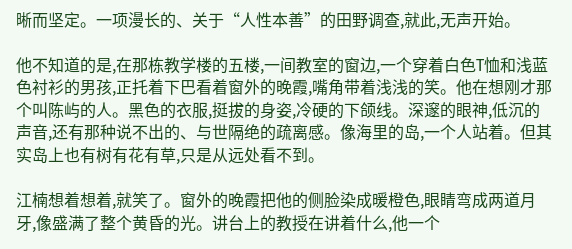晰而坚定。一项漫长的、关于“人性本善”的田野调查,就此,无声开始。

他不知道的是,在那栋教学楼的五楼,一间教室的窗边,一个穿着白色T恤和浅蓝色衬衫的男孩,正托着下巴看着窗外的晚霞,嘴角带着浅浅的笑。他在想刚才那个叫陈屿的人。黑色的衣服,挺拔的身姿,冷硬的下颌线。深邃的眼神,低沉的声音,还有那种说不出的、与世隔绝的疏离感。像海里的岛,一个人站着。但其实岛上也有树有花有草,只是从远处看不到。

江楠想着想着,就笑了。窗外的晚霞把他的侧脸染成暖橙色,眼睛弯成两道月牙,像盛满了整个黄昏的光。讲台上的教授在讲着什么,他一个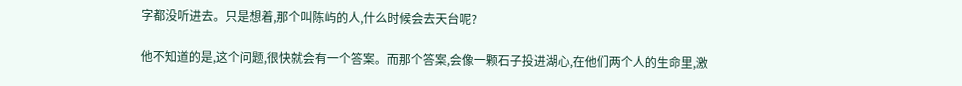字都没听进去。只是想着,那个叫陈屿的人,什么时候会去天台呢?

他不知道的是,这个问题,很快就会有一个答案。而那个答案,会像一颗石子投进湖心,在他们两个人的生命里,激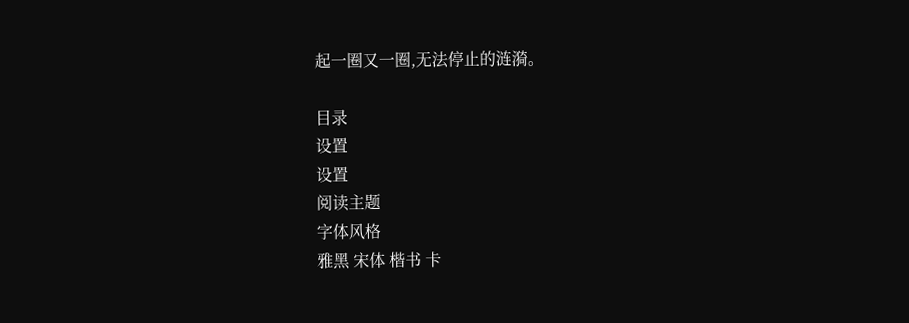起一圈又一圈,无法停止的涟漪。

目录
设置
设置
阅读主题
字体风格
雅黑 宋体 楷书 卡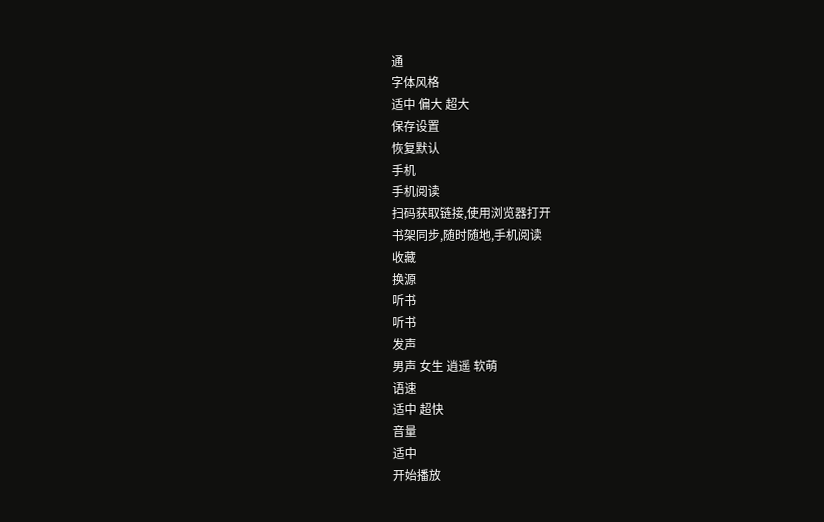通
字体风格
适中 偏大 超大
保存设置
恢复默认
手机
手机阅读
扫码获取链接,使用浏览器打开
书架同步,随时随地,手机阅读
收藏
换源
听书
听书
发声
男声 女生 逍遥 软萌
语速
适中 超快
音量
适中
开始播放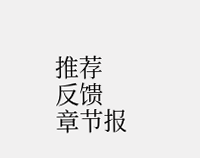推荐
反馈
章节报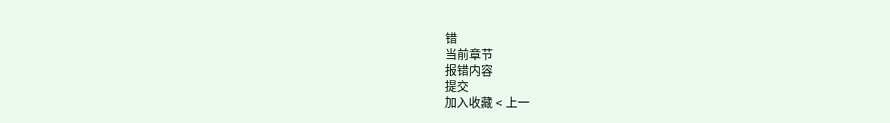错
当前章节
报错内容
提交
加入收藏 < 上一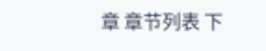章 章节列表 下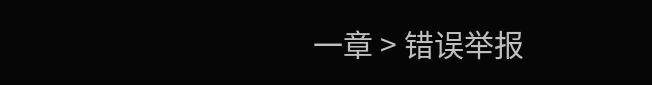一章 > 错误举报